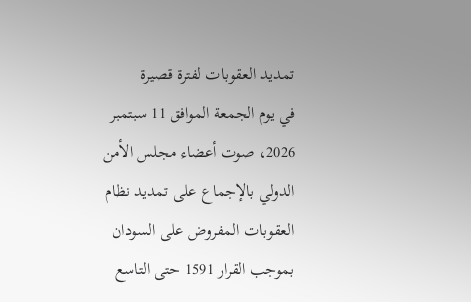تمديد العقوبات لفترة قصيرة
في يوم الجمعة الموافق 11 سبتمبر 2026، صوت أعضاء مجلس الأمن الدولي بالإجماع على تمديد نظام العقوبات المفروض على السودان بموجب القرار 1591 حتى التاسع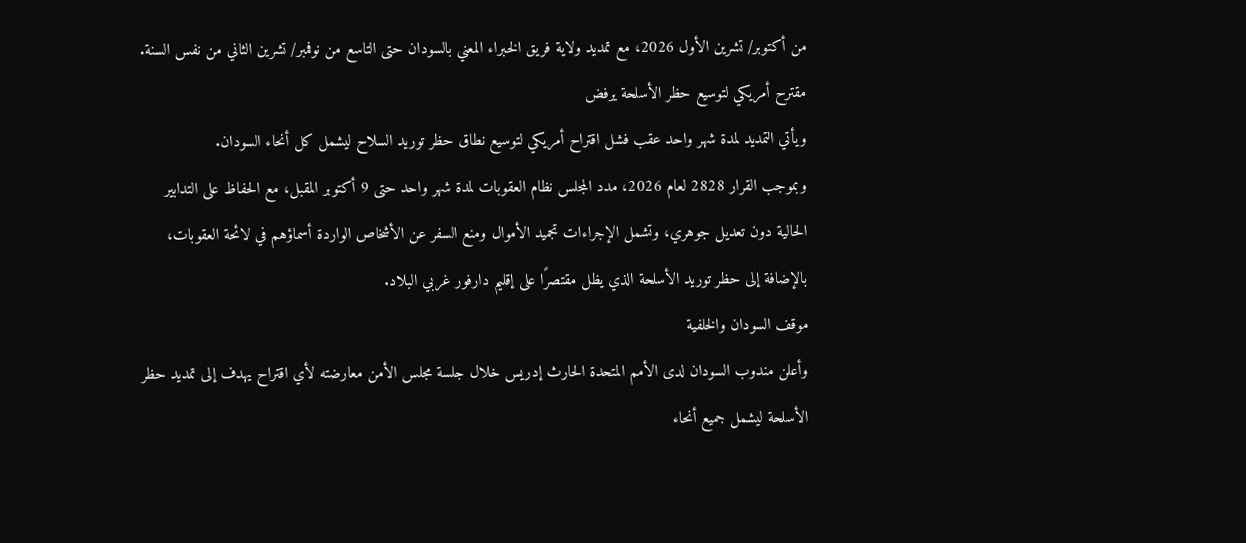من أكتوبر/ تشرين الأول 2026، مع تمديد ولاية فريق الخبراء المعني بالسودان حتى التاسع من نوفمبر/ تشرين الثاني من نفس السنة.
مقترح أمريكي لتوسيع حظر الأسلحة يرفض
ويأتي التمديد لمدة شهر واحد عقب فشل اقتراح أمريكي لتوسيع نطاق حظر توريد السلاح ليشمل كل أنحاء السودان.
وبموجب القرار 2828 لعام 2026، مدد المجلس نظام العقوبات لمدة شهر واحد حتى 9 أكتوبر المقبل، مع الحفاظ على التدابير الحالية دون تعديل جوهري، وتشمل الإجراءات تجميد الأموال ومنع السفر عن الأشخاص الواردة أسماؤهم في لائحة العقوبات، بالإضافة إلى حظر توريد الأسلحة الذي يظل مقتصرًا على إقليم دارفور غربي البلاد.
موقف السودان والخلفية
وأعلن مندوب السودان لدى الأمم المتحدة الحارث إدريس خلال جلسة مجلس الأمن معارضته لأي اقتراح يهدف إلى تمديد حظر الأسلحة ليشمل جميع أنحاء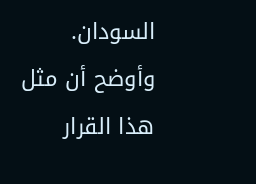السودان.
وأوضح أن مثل هذا القرار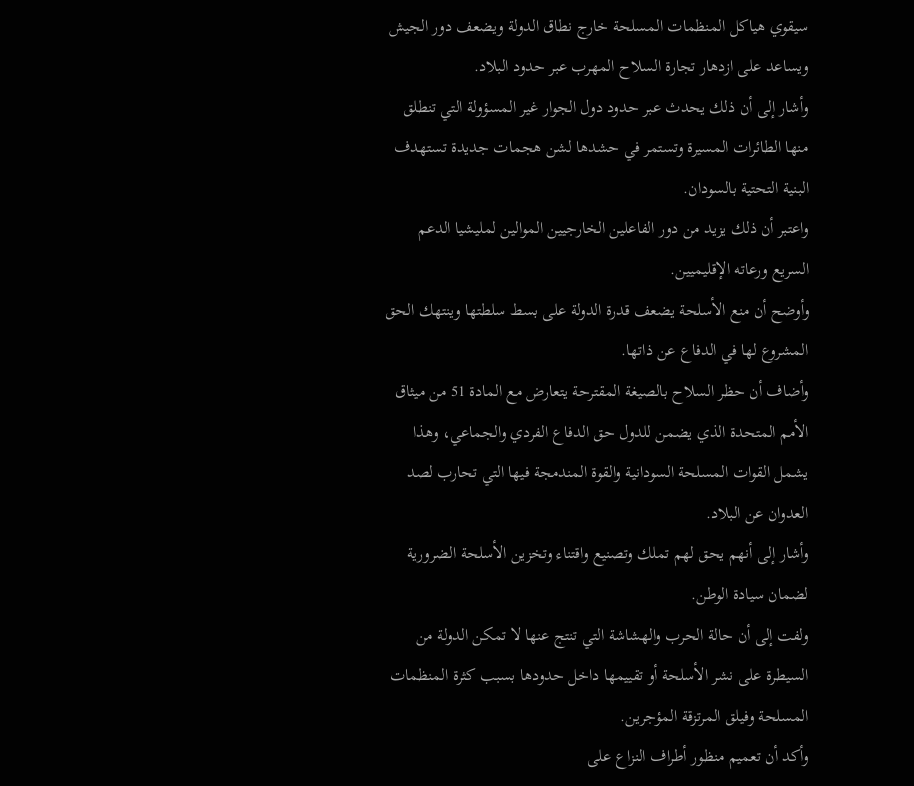سيقوي هياكل المنظمات المسلحة خارج نطاق الدولة ويضعف دور الجيش ويساعد على ازدهار تجارة السلاح المهرب عبر حدود البلاد.
وأشار إلى أن ذلك يحدث عبر حدود دول الجوار غير المسؤولة التي تنطلق منها الطائرات المسيرة وتستمر في حشدها لشن هجمات جديدة تستهدف البنية التحتية بالسودان.
واعتبر أن ذلك يزيد من دور الفاعلين الخارجيين الموالين لمليشيا الدعم السريع ورعاته الإقليميين.
وأوضح أن منع الأسلحة يضعف قدرة الدولة على بسط سلطتها وينتهك الحق المشروع لها في الدفاع عن ذاتها.
وأضاف أن حظر السلاح بالصيغة المقترحة يتعارض مع المادة 51 من ميثاق الأمم المتحدة الذي يضمن للدول حق الدفاع الفردي والجماعي، وهذا يشمل القوات المسلحة السودانية والقوة المندمجة فيها التي تحارب لصد العدوان عن البلاد.
وأشار إلى أنهم يحق لهم تملك وتصنيع واقتناء وتخزين الأسلحة الضرورية لضمان سيادة الوطن.
ولفت إلى أن حالة الحرب والهشاشة التي تنتج عنها لا تمكن الدولة من السيطرة على نشر الأسلحة أو تقييمها داخل حدودها بسبب كثرة المنظمات المسلحة وفيلق المرتزقة المؤجرين.
وأكد أن تعميم منظور أطراف النزاع على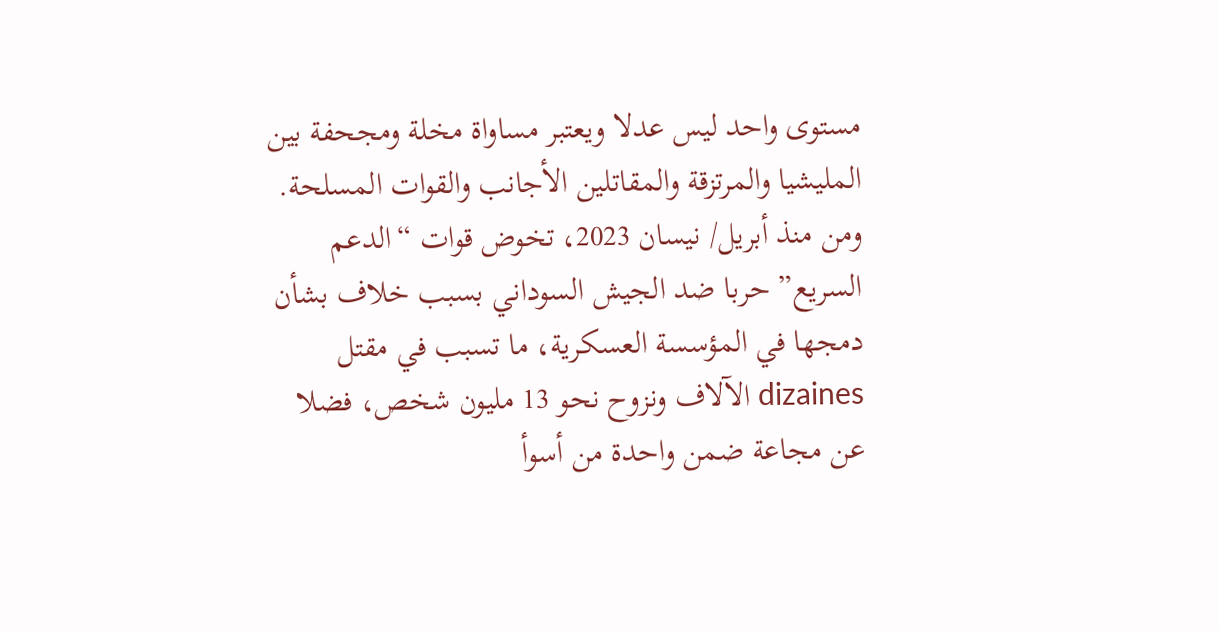مستوى واحد ليس عدلا ويعتبر مساواة مخلة ومجحفة بين المليشيا والمرتزقة والمقاتلين الأجانب والقوات المسلحة.
ومن منذ أبريل/ نيسان 2023، تخوض قوات “الدعم السريع” حربا ضد الجيش السوداني بسبب خلاف بشأن دمجها في المؤسسة العسكرية، ما تسبب في مقتل dizaines الآلاف ونزوح نحو 13 مليون شخص، فضلا عن مجاعة ضمن واحدة من أسوأ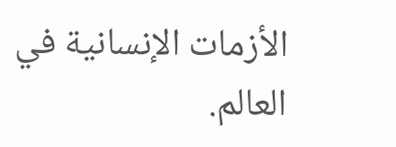الأزمات الإنسانية في العالم.